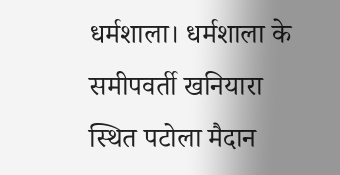धर्मशाला। धर्मशाला के समीपवर्ती खनियारा स्थित पटोला मैदान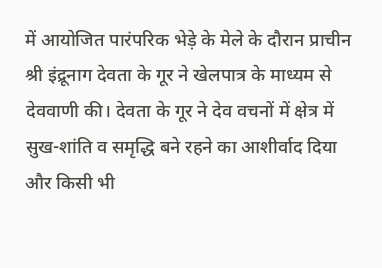में आयोजित पारंपरिक भेड़े के मेले के दौरान प्राचीन श्री इंद्रूनाग देवता के गूर ने खेलपात्र के माध्यम से देववाणी की। देवता के गूर ने देव वचनों में क्षेत्र में सुख-शांति व समृद्धि बने रहने का आशीर्वाद दिया और किसी भी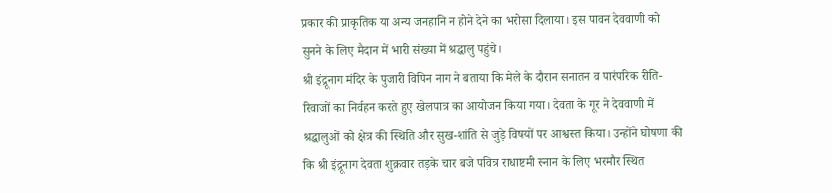प्रकार की प्राकृतिक या अन्य जनहानि न होने देने का भरोसा दिलाया। इस पावन देववाणी को सुनने के लिए मैदान में भारी संख्या में श्रद्धालु पहुंचे।
श्री इंद्रूनाग मंदिर के पुजारी विपिन नाग ने बताया कि मेले के दौरान सनातन व पारंपरिक रीति-रिवाजों का निर्वहन करते हुए खेलपात्र का आयोजन किया गया। देवता के गूर ने देववाणी में श्रद्धालुओं को क्षेत्र की स्थिति और सुख-शांति से जुड़े विषयों पर आश्वस्त किया। उन्होंने घोषणा की कि श्री इंद्रूनाग देवता शुक्रवार तड़के चार बजे पवित्र राधाष्टमी स्नान के लिए भरमौर स्थित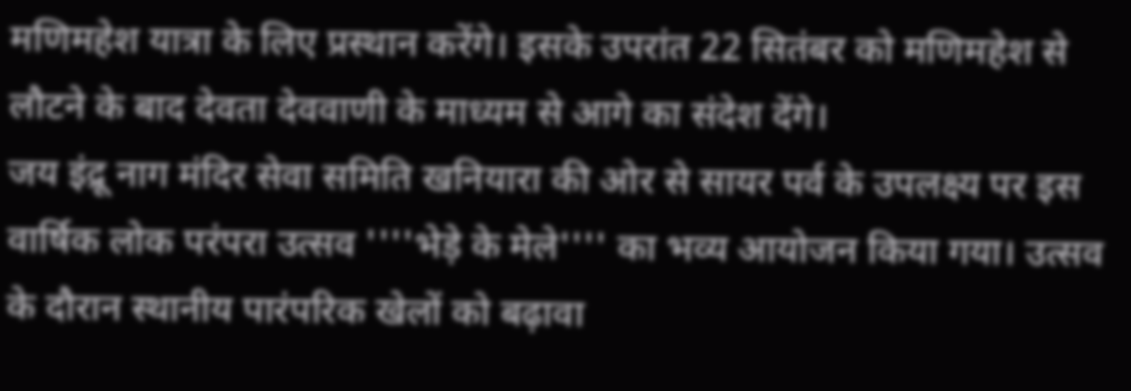मणिमहेश यात्रा के लिए प्रस्थान करेंगे। इसके उपरांत 22 सितंबर को मणिमहेश से लौटने के बाद देवता देववाणी के माध्यम से आगे का संदेश देंगे।
जय इंद्रू नाग मंदिर सेवा समिति खनियारा की ओर से सायर पर्व के उपलक्ष्य पर इस वार्षिक लोक परंपरा उत्सव ''''भेड़े के मेले'''' का भव्य आयोजन किया गया। उत्सव के दौरान स्थानीय पारंपरिक खेलों को बढ़ावा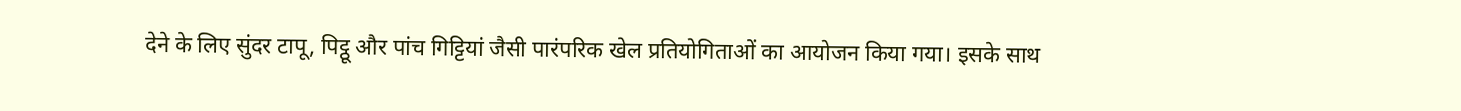देने के लिए सुंदर टापू, पिट्ठू और पांच गिट्टियां जैसी पारंपरिक खेल प्रतियोगिताओं का आयोजन किया गया। इसके साथ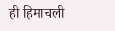ही हिमाचली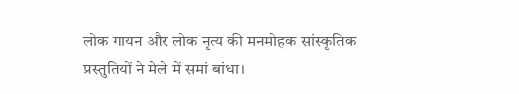लोक गायन और लोक नृत्य की मनमोहक सांस्कृतिक प्रस्तुतियों ने मेले में समां बांधा।